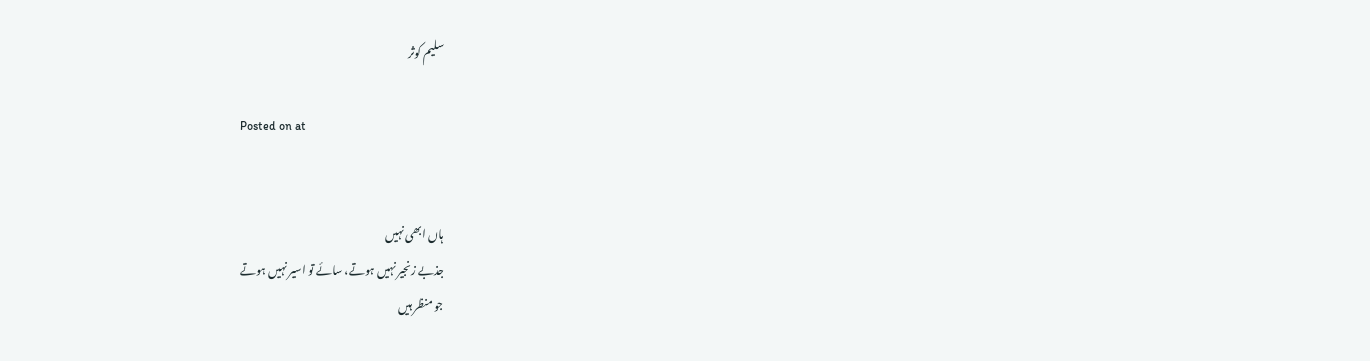سلیم کوثر

Posted on at


ہاں ابھی نہیں
جذبے زنجیر نہیں ہوتے، سائے تو اسیر نہیں ہوتے
جو منظر ہیں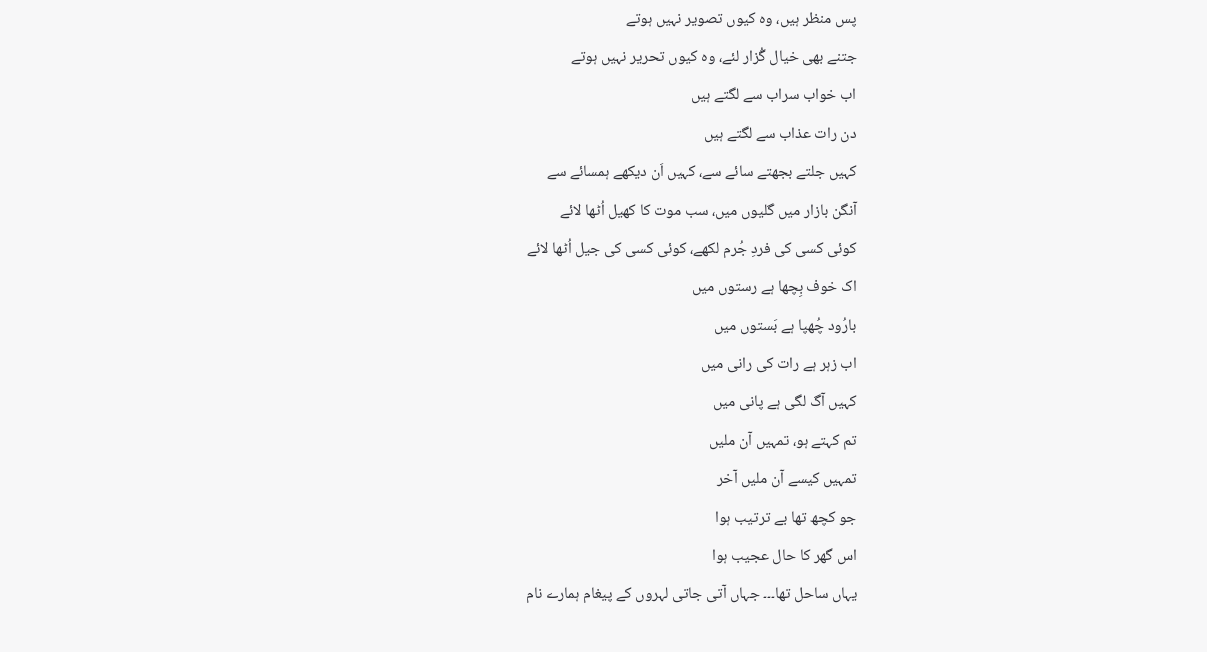پس منظر ہیں، وہ کیوں تصویر نہیں ہوتے
جتنے بھی خیال گُزار لئے، وہ کیوں تحریر نہیں ہوتے
اب خواب سراب سے لگتے ہیں
دن رات عذاب سے لگتے ہیں
کہیں جلتے بجھتے سائے سے، کہیں اَن دیکھے ہمسائے سے
آنگن بازار میں گلیوں میں، سب موت کا کھیل اُٹھا لائے
کوئی کسی کی فردِ جُرم لکھے، کوئی کسی کی جیل اُٹھا لائے
اک خوف بِچھا ہے رستوں میں
بارُود چُھپا ہے بَستوں میں
اب زہر ہے رات کی رانی میں
کہیں آگ لگی ہے پانی میں
تم کہتے ہو، تمہیں آن ملیں
تمہیں کیسے آن ملیں آخر
جو کچھ تھا بے ترتیب ہوا
اس گھر کا حال عجیب ہوا
یہاں ساحل تھا۔۔۔ جہاں آتی جاتی لہروں کے پیغام ہمارے نام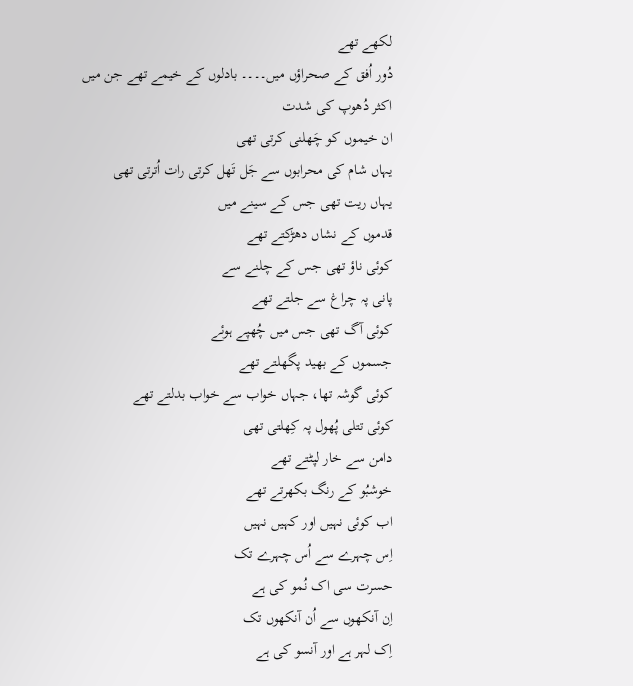لکھے تھے
دُور اُفق کے صحراؤں میں۔۔۔۔ بادلوں کے خیمے تھے جن میں
اکثر دُھوپ کی شدت
ان خیموں کو چَھلنی کرتی تھی
یہاں شام کی محرابوں سے جَل تَھل کرتی رات اُترتی تھی
یہاں ریت تھی جس کے سینے میں
قدموں کے نشاں دھڑکتے تھے
کوئی ناؤ تھی جس کے چلنے سے
پانی پہ چراغ سے جلتے تھے
کوئی آگ تھی جس میں چُھپے ہوئے
جسموں کے بھید پگھلتے تھے
کوئی گوشہ تھا، جہاں خواب سے خواب بدلتے تھے
کوئی تتلی پُھول پہ کِھلتی تھی
دامن سے خار لپٹتے تھے
خوشبُو کے رنگ بکھرتے تھے
اب کوئی نہیں اور کہیں نہیں
اِس چہرے سے اُس چہرے تک
حسرت سی اک نُمو کی ہے
اِن آنکھوں سے اُن آنکھوں تک
اِک لہر ہے اور آنسو کی ہے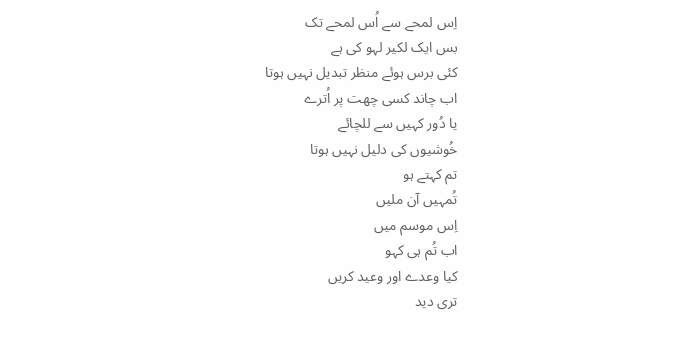اِس لمحے سے اُس لمحے تک
بس ایک لکیر لہو کی ہے
کئی برس ہوئے منظر تبدیل نہیں ہوتا
اب چاند کسی چھت پر اُترے
یا دُور کہیں سے للچائے
خُوشیوں کی دلیل نہیں ہوتا
تم کہتے ہو
تُمہیں آن ملیں
اِس موسم میں
اب تُم ہی کہو
کیا وعدے اور وعید کریں
تری دید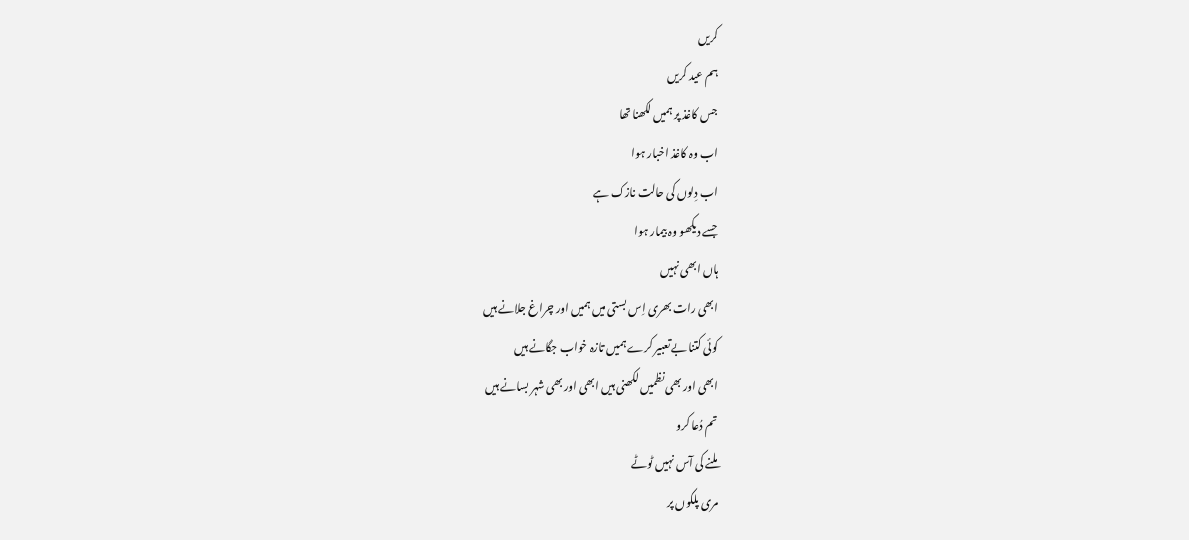کریں
ہم عید کریں
جس کاغذ پر ہمیں لکھنا تھا
اب وہ کاغذ اخبار ہوا
اب دِلوں کی حالت نازک ہے
جسے دیکھو وہ بیمار ہوا
ہاں ابھی نہیں
ابھی رات بھری اِس بستی میں ہمیں اور چراغ جلانے ہیں
کوئی کتنا بےتعبیر کرے ہمیں تازہ خواب جگانے ہیں
ابھی اور بھی نظمیں لکھنی ہیں ابھی اور بھی شہر بسانے ہیں
تم دُعا کرو
ملنے کی آس نہیں ٹوٹے
مری پلکوں پر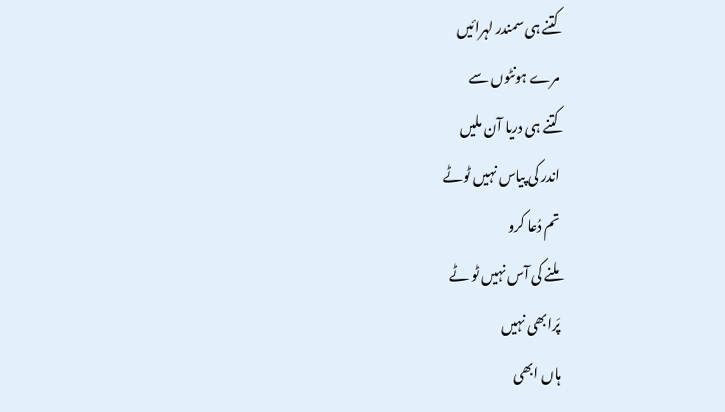کتنے ہی سمندر لہرائیں
مرے ہونٹوں سے
کتنے ہی دریا آن ملیں
اندر کی پیاس نہیں ٹوٹے
تم دُعا کرو
ملنے کی آس نہیں ٹو ٹے
پَرابھی نہیں
ہاں ابھی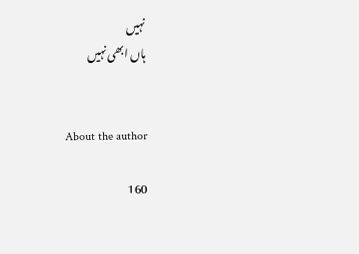نہیں
ہاں ابھی نہیں


About the author

160